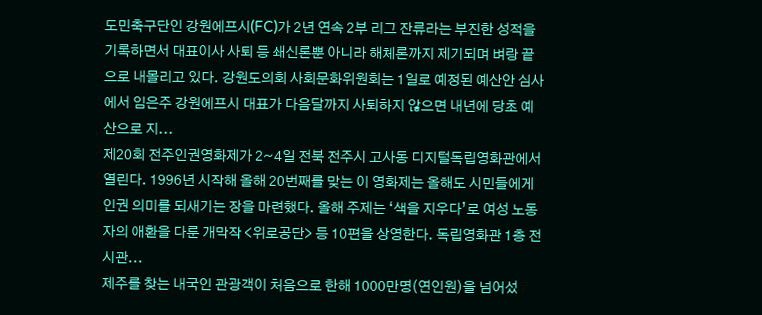도민축구단인 강원에프시(FC)가 2년 연속 2부 리그 잔류라는 부진한 성적을 기록하면서 대표이사 사퇴 등 쇄신론뿐 아니라 해체론까지 제기되며 벼랑 끝으로 내몰리고 있다. 강원도의회 사회문화위원회는 1일로 예정된 예산안 심사에서 임은주 강원에프시 대표가 다음달까지 사퇴하지 않으면 내년에 당초 예산으로 지...
제20회 전주인권영화제가 2~4일 전북 전주시 고사동 디지털독립영화관에서 열린다. 1996년 시작해 올해 20번째를 맞는 이 영화제는 올해도 시민들에게 인권 의미를 되새기는 장을 마련했다. 올해 주제는 ‘색을 지우다’로 여성 노동자의 애환을 다룬 개막작 <위로공단> 등 10편을 상영한다. 독립영화관 1층 전시관...
제주를 찾는 내국인 관광객이 처음으로 한해 1000만명(연인원)을 넘어섰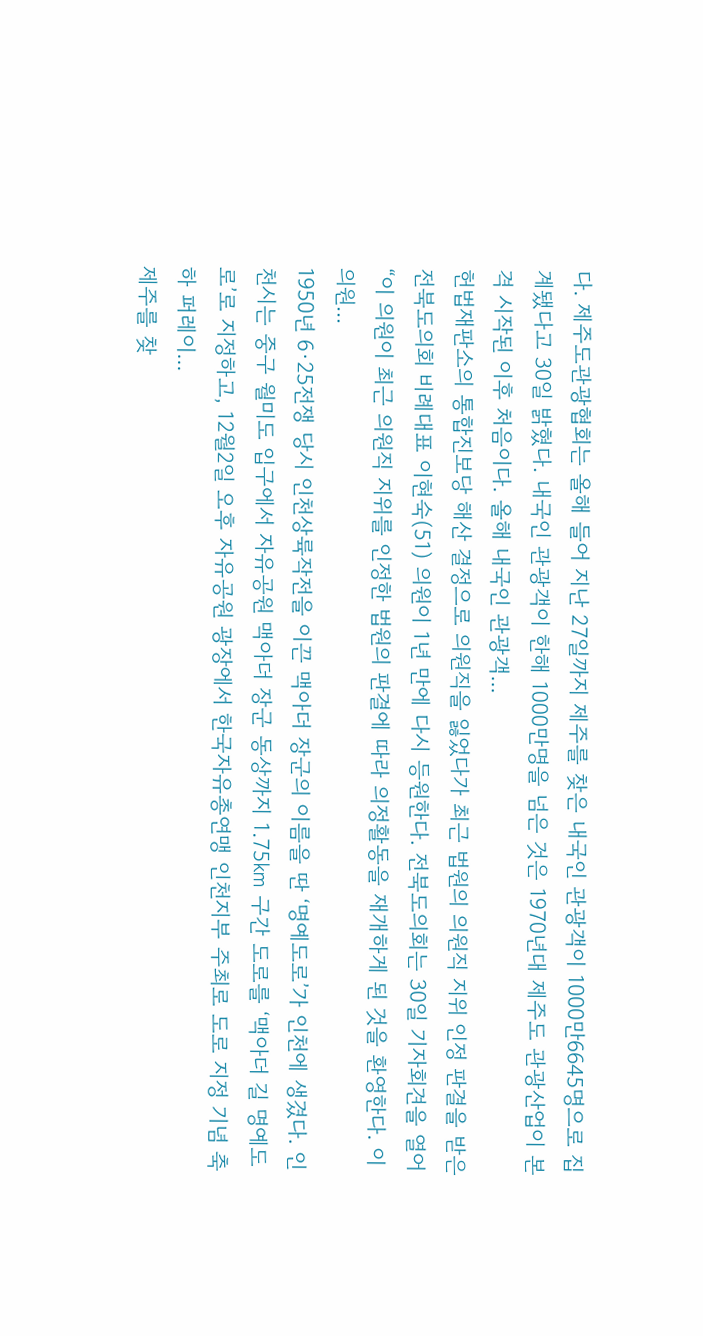다. 제주도관광협회는 올해 들어 지난 27일까지 제주를 찾은 내국인 관광객이 1000만6645명으로 집계됐다고 30일 밝혔다. 내국인 관광객이 한해 1000만명을 넘은 것은 1970년대 제주도 관광산업이 본격 시작된 이후 처음이다. 올해 내국인 관광객...
헌법재판소의 통합진보당 해산 결정으로 의원직을 잃었다가 최근 법원의 의원직 지위 인정 판결을 받은 전북도의회 비례대표 이현숙(51) 의원이 1년 만에 다시 등원한다. 전북도의회는 30일 기자회견을 열어 “이 의원이 최근 의원직 지위를 인정한 법원의 판결에 따라 의정활동을 재개하게 된 것을 환영한다. 이 의원...
1950년 6·25전쟁 당시 인천상륙작전을 이끈 맥아더 장군의 이름을 딴 ‘명예도로’가 인천에 생겼다. 인천시는 중구 월미도 입구에서 자유공원 맥아더 장군 동상까지 1.75㎞ 구간 도로를 ‘맥아더 길 명예도로’로 지정하고, 12월2일 오후 자유공원 광장에서 한국자유총연맹 인천지부 주최로 도로 지정 기념 축하 퍼레이...
제주를 찾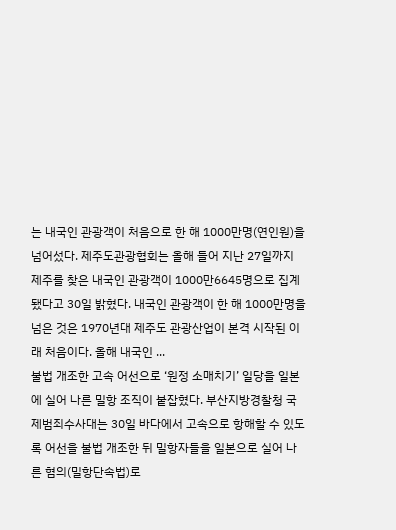는 내국인 관광객이 처음으로 한 해 1000만명(연인원)을 넘어섰다. 제주도관광협회는 올해 들어 지난 27일까지 제주를 찾은 내국인 관광객이 1000만6645명으로 집계됐다고 30일 밝혔다. 내국인 관광객이 한 해 1000만명을 넘은 것은 1970년대 제주도 관광산업이 본격 시작된 이래 처음이다. 올해 내국인 ...
불법 개조한 고속 어선으로 ‘원정 소매치기’ 일당을 일본에 실어 나른 밀항 조직이 붙잡혔다. 부산지방경찰청 국제범죄수사대는 30일 바다에서 고속으로 항해할 수 있도록 어선을 불법 개조한 뒤 밀항자들을 일본으로 실어 나른 혐의(밀항단속법)로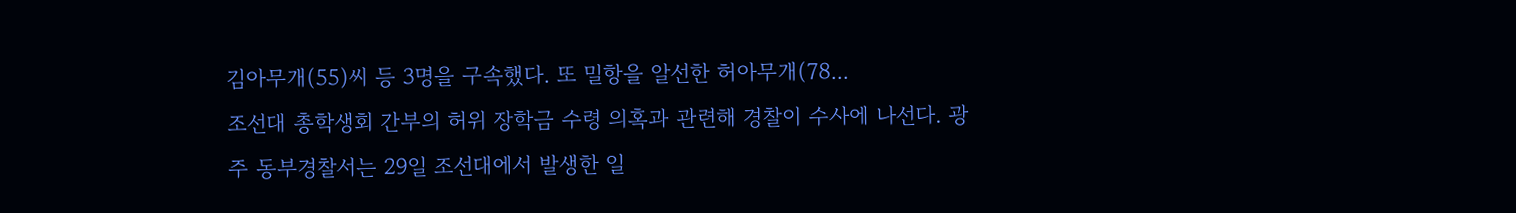김아무개(55)씨 등 3명을 구속했다. 또 밀항을 알선한 허아무개(78...
조선대 총학생회 간부의 허위 장학금 수령 의혹과 관련해 경찰이 수사에 나선다. 광주 동부경찰서는 29일 조선대에서 발생한 일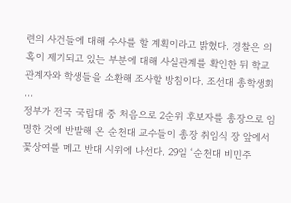련의 사건들에 대해 수사를 할 계획이라고 밝혔다. 경찰은 의혹이 제기되고 있는 부분에 대해 사실관계를 확인한 뒤 학교 관계자와 학생들을 소환해 조사할 방침이다. 조선대 총학생회 ...
정부가 전국 국립대 중 처음으로 2순위 후보자를 총장으로 임명한 것에 반발해 온 순천대 교수들이 총장 취임식 장 앞에서 꽃상여를 메고 반대 시위에 나선다. 29일 ‘순천대 비민주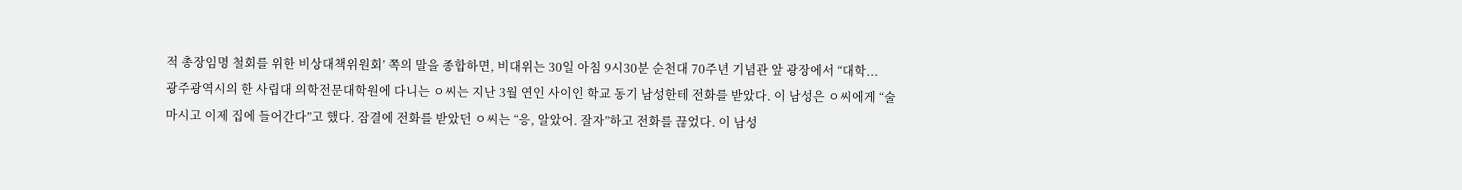적 총장임명 철회를 위한 비상대책위원회’ 쪽의 말을 종합하면, 비대위는 30일 아침 9시30분 순천대 70주년 기념관 앞 광장에서 “대학...
광주광역시의 한 사립대 의학전문대학원에 다니는 ㅇ씨는 지난 3월 연인 사이인 학교 동기 남성한테 전화를 받았다. 이 남성은 ㅇ씨에게 “술마시고 이제 집에 들어간다”고 했다. 잠결에 전화를 받았던 ㅇ씨는 “응, 알았어. 잘자”하고 전화를 끊었다. 이 남성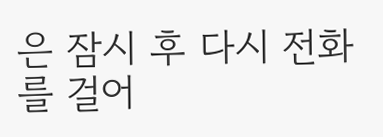은 잠시 후 다시 전화를 걸어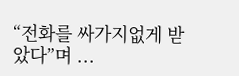“전화를 싸가지없게 받았다”며 ...